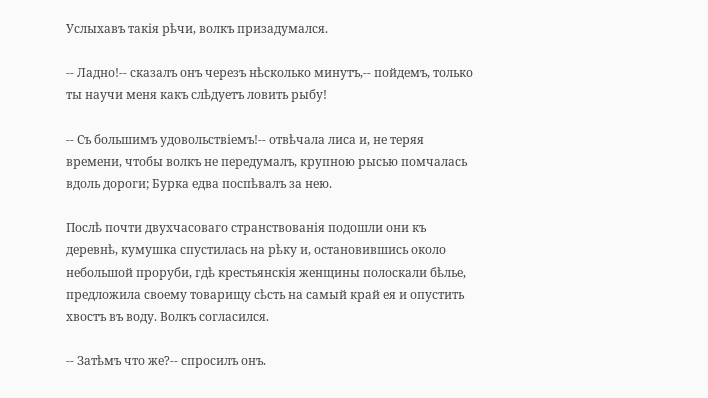Услыхавъ такія рѣчи, волкъ призадумался.

-- Ладно!-- сказалъ онъ черезъ нѣсколько минутъ,-- пойдемъ, только ты научи меня какъ слѣдуетъ ловить рыбу!

-- Съ большимъ удовольствіемъ!-- отвѣчала лиса и, не теряя времени, чтобы волкъ не передумалъ, крупною рысью помчалась вдоль дороги; Бурка едва поспѣвалъ за нею.

Послѣ почти двухчасоваго странствованія подошли они къ деревнѣ, кумушка спустилась на рѣку и, остановившись около небольшой проруби, гдѣ крестьянскія женщины полоскали бѣлье, предложила своему товарищу сѣсть на самый край ея и опустить хвостъ въ воду. Волкъ согласился.

-- Затѣмъ что же?-- спросилъ онъ.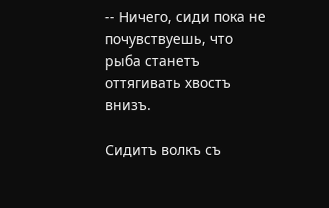-- Ничего, сиди пока не почувствуешь, что рыба станетъ оттягивать хвостъ внизъ.

Сидитъ волкъ съ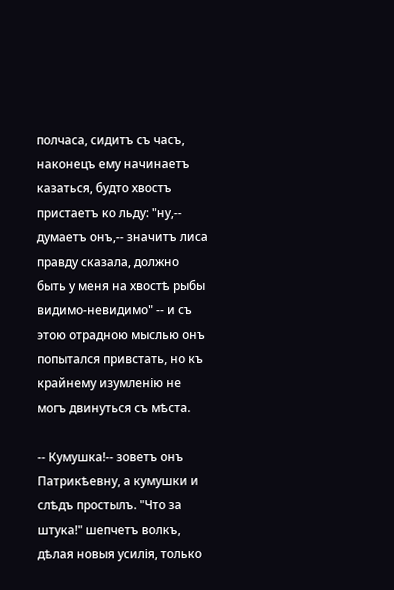полчаса, сидитъ съ часъ, наконецъ ему начинаетъ казаться, будто хвостъ пристаетъ ко льду: "ну,-- думаетъ онъ,-- значитъ лиса правду сказала, должно быть у меня на хвостѣ рыбы видимо-невидимо" -- и съ этою отрадною мыслью онъ попытался привстать, но къ крайнему изумленію не могъ двинуться съ мѣста.

-- Кумушка!-- зоветъ онъ Патрикѣевну, а кумушки и слѣдъ простылъ. "Что за штука!" шепчетъ волкъ, дѣлая новыя усилія, только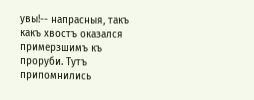увы!-- напрасныя, такъ какъ хвостъ оказался примерзшимъ къ проруби. Тутъ припомнились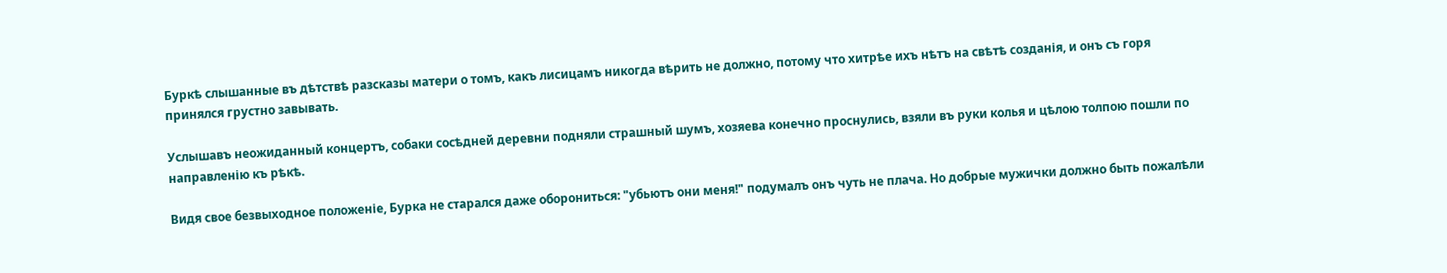Буркѣ слышанные въ дѣтствѣ разсказы матери о томъ, какъ лисицамъ никогда вѣрить не должно, потому что хитрѣе ихъ нѣтъ на свѣтѣ созданія, и онъ съ горя принялся грустно завывать.

Услышавъ неожиданный концертъ, собаки сосѣдней деревни подняли страшный шумъ, хозяева конечно проснулись, взяли въ руки колья и цѣлою толпою пошли по направленію къ рѣкѣ.

Видя свое безвыходное положеніе, Бурка не старался даже оборониться: "убьютъ они меня!" подумалъ онъ чуть не плача. Но добрые мужички должно быть пожалѣли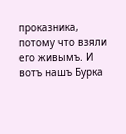проказника, потому что взяли его живымъ. И вотъ нашъ Бурка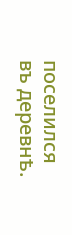поселился въ деревнѣ.